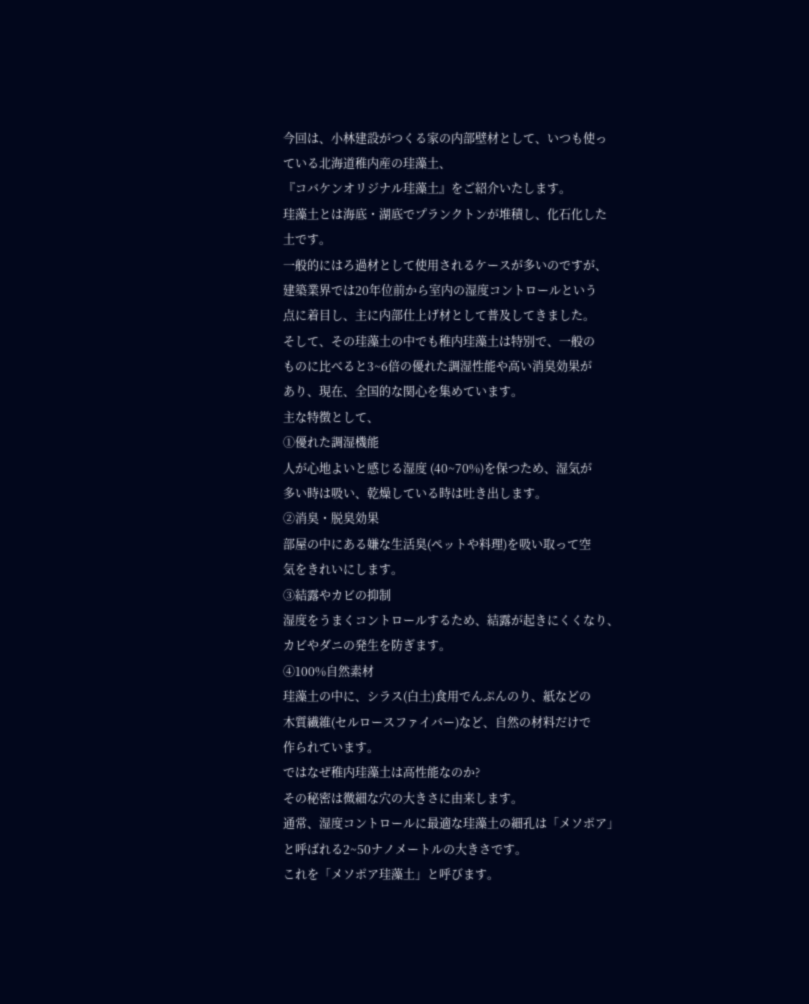今回は、小林建設がつくる家の内部壁材として、いつも使っ
ている北海道稚内産の珪藻土、
『コバケンオリジナル珪藻土』をご紹介いたします。
珪藻土とは海底・湖底でプランクトンが堆積し、化石化した
土です。
一般的にはろ過材として使用されるケースが多いのですが、
建築業界では20年位前から室内の湿度コントロールという
点に着目し、主に内部仕上げ材として普及してきました。
そして、その珪藻土の中でも稚内珪藻土は特別で、一般の
ものに比べると3~6倍の優れた調湿性能や高い消臭効果が
あり、現在、全国的な関心を集めています。
主な特徴として、
①優れた調湿機能
人が心地よいと感じる湿度 (40~70%)を保つため、湿気が
多い時は吸い、乾燥している時は吐き出します。
②消臭・脱臭効果
部屋の中にある嫌な生活臭(ペットや料理)を吸い取って空
気をきれいにします。
③結露やカビの抑制
湿度をうまくコントロールするため、結露が起きにくくなり、
カビやダニの発生を防ぎます。
④100%自然素材
珪藻土の中に、シラス(白土)食用でんぷんのり、紙などの
木質繊維(セルロースファイバー)など、自然の材料だけで
作られています。
ではなぜ稚内珪藻土は高性能なのか?
その秘密は微細な穴の大きさに由来します。
通常、湿度コントロールに最適な珪藻土の細孔は「メソポア」
と呼ばれる2~50ナノメートルの大きさです。
これを「メソポア珪藻土」と呼びます。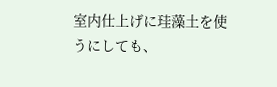室内仕上げに珪藻土を使うにしても、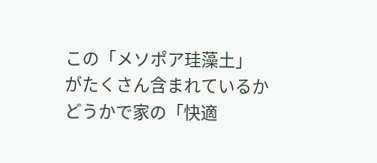この「メソポア珪藻土」
がたくさん含まれているかどうかで家の「快適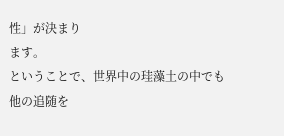性」が決まり
ます。
ということで、世界中の珪藻土の中でも他の追随を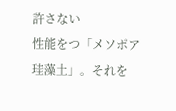許さない
性能をつ「メソポア珪藻土」。それを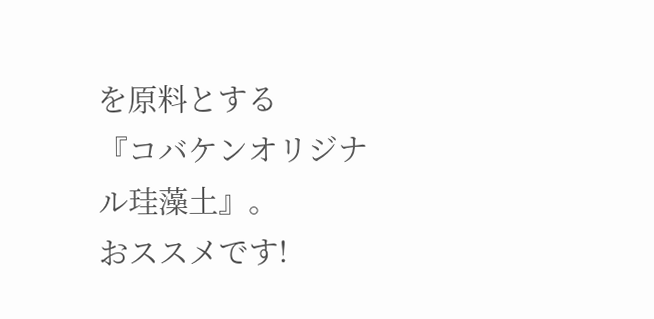を原料とする
『コバケンオリジナル珪藻土』。
おススメです!